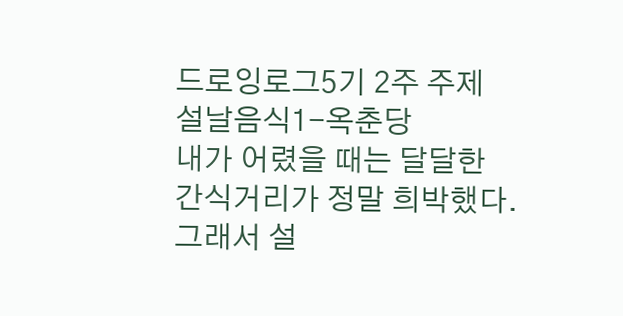드로잉로그5기 2주 주제 설날음식1-옥춘당
내가 어렸을 때는 달달한 간식거리가 정말 희박했다.
그래서 설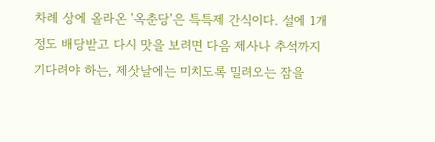차례 상에 올라온 '옥춘당'은 특특제 간식이다. 설에 1개 정도 배당받고 다시 맛을 보려면 다음 제사나 추석까지 기다려야 하는, 제삿날에는 미치도록 밀려오는 잠을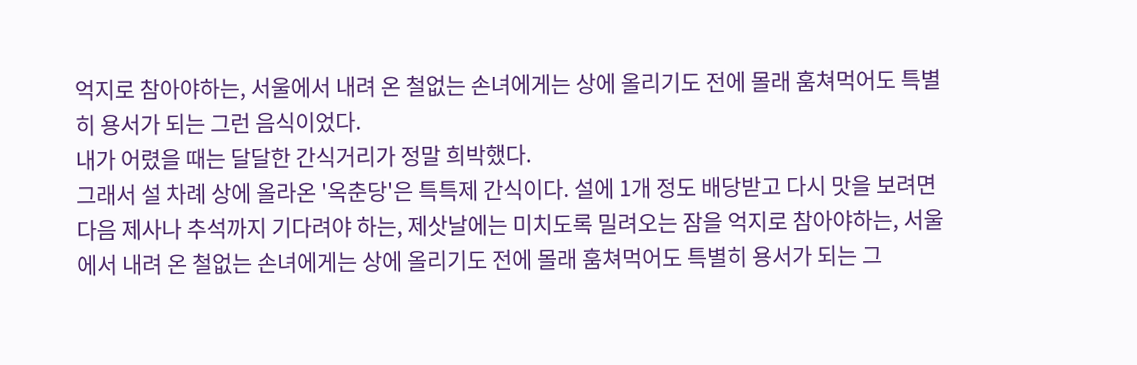억지로 참아야하는, 서울에서 내려 온 철없는 손녀에게는 상에 올리기도 전에 몰래 훔쳐먹어도 특별히 용서가 되는 그런 음식이었다.
내가 어렸을 때는 달달한 간식거리가 정말 희박했다.
그래서 설 차례 상에 올라온 '옥춘당'은 특특제 간식이다. 설에 1개 정도 배당받고 다시 맛을 보려면 다음 제사나 추석까지 기다려야 하는, 제삿날에는 미치도록 밀려오는 잠을 억지로 참아야하는, 서울에서 내려 온 철없는 손녀에게는 상에 올리기도 전에 몰래 훔쳐먹어도 특별히 용서가 되는 그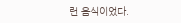런 음식이었다.